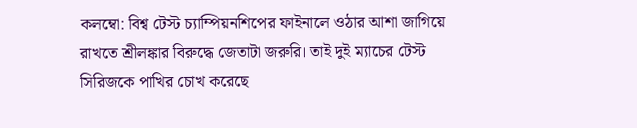কলম্বো: বিশ্ব টেস্ট চ্যাম্পিয়নশিপের ফাইনালে ওঠার আশা জাগিয়ে রাখতে শ্রীলঙ্কার বিরুদ্ধে জেতাটা জরুরি। তাই দুই ম্যাচের টেস্ট সিরিজকে পাখির চোখ করেছে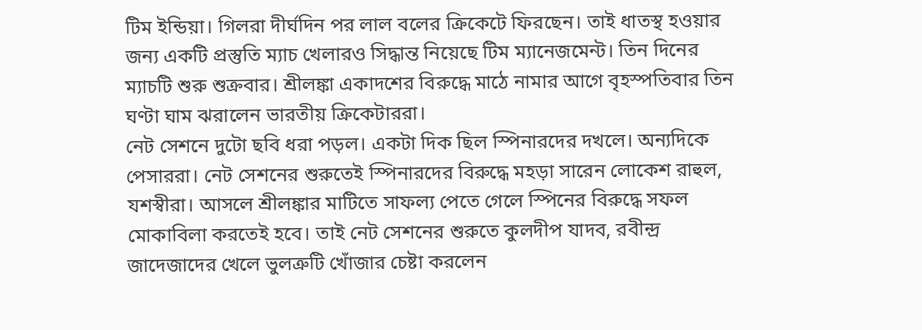টিম ইন্ডিয়া। গিলরা দীর্ঘদিন পর লাল বলের ক্রিকেটে ফিরছেন। তাই ধাতস্থ হওয়ার জন্য একটি প্রস্তুতি ম্যাচ খেলারও সিদ্ধান্ত নিয়েছে টিম ম্যানেজমেন্ট। তিন দিনের ম্যাচটি শুরু শুক্রবার। শ্রীলঙ্কা একাদশের বিরুদ্ধে মাঠে নামার আগে বৃহস্পতিবার তিন ঘণ্টা ঘাম ঝরালেন ভারতীয় ক্রিকেটাররা।
নেট সেশনে দুটো ছবি ধরা পড়ল। একটা দিক ছিল স্পিনারদের দখলে। অন্যদিকে পেসাররা। নেট সেশনের শুরুতেই স্পিনারদের বিরুদ্ধে মহড়া সারেন লোকেশ রাহুল, যশস্বীরা। আসলে শ্রীলঙ্কার মাটিতে সাফল্য পেতে গেলে স্পিনের বিরুদ্ধে সফল মোকাবিলা করতেই হবে। তাই নেট সেশনের শুরুতে কুলদীপ যাদব, রবীন্দ্র জাদেজাদের খেলে ভুলত্রুটি খোঁজার চেষ্টা করলেন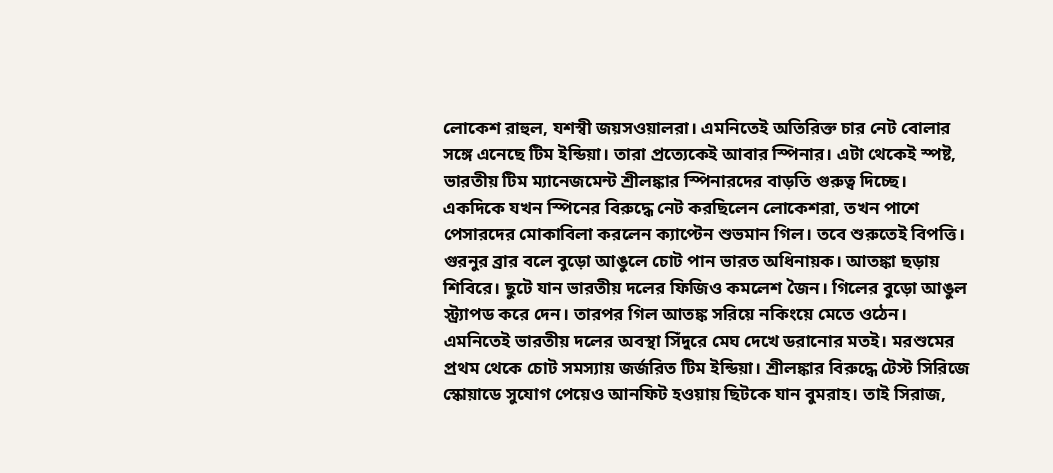লোকেশ রাহুল, যশস্বী জয়সওয়ালরা। এমনিতেই অতিরিক্ত চার নেট বোলার সঙ্গে এনেছে টিম ইন্ডিয়া। তারা প্রত্যেকেই আবার স্পিনার। এটা থেকেই স্পষ্ট, ভারতীয় টিম ম্যানেজমেন্ট শ্রীলঙ্কার স্পিনারদের বাড়তি গুরুত্ব দিচ্ছে।
একদিকে যখন স্পিনের বিরুদ্ধে নেট করছিলেন লোকেশরা, তখন পাশে পেসারদের মোকাবিলা করলেন ক্যাপ্টেন শুভমান গিল। তবে শুরুতেই বিপত্তি। গুরনুর ব্রার বলে বুড়ো আঙুলে চোট পান ভারত অধিনায়ক। আতঙ্কা ছড়ায় শিবিরে। ছুটে যান ভারতীয় দলের ফিজিও কমলেশ জৈন। গিলের বুড়ো আঙুল স্ট্র্যাপড করে দেন। তারপর গিল আতঙ্ক সরিয়ে নকিংয়ে মেতে ওঠেন। এমনিতেই ভারতীয় দলের অবস্থা সিঁদুরে মেঘ দেখে ডরানোর মতই। মরশুমের প্রথম থেকে চোট সমস্যায় জর্জরিত টিম ইন্ডিয়া। শ্রীলঙ্কার বিরুদ্ধে টেস্ট সিরিজে স্কোয়াডে সুযোগ পেয়েও আনফিট হওয়ায় ছিটকে যান বুমরাহ। তাই সিরাজ,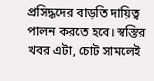প্রসিদ্ধদের বাড়তি দায়িত্ব পালন করতে হবে। স্বস্তির খবর এটা, চোট সামলেই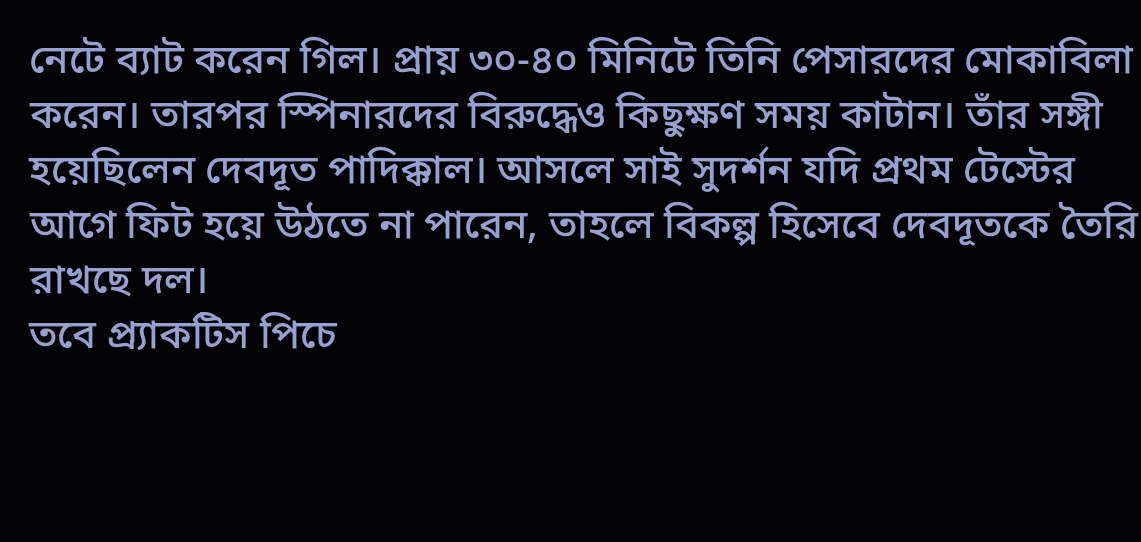নেটে ব্যাট করেন গিল। প্রায় ৩০-৪০ মিনিটে তিনি পেসারদের মোকাবিলা করেন। তারপর স্পিনারদের বিরুদ্ধেও কিছুক্ষণ সময় কাটান। তাঁর সঙ্গী হয়েছিলেন দেবদূত পাদিক্কাল। আসলে সাই সুদর্শন যদি প্রথম টেস্টের আগে ফিট হয়ে উঠতে না পারেন, তাহলে বিকল্প হিসেবে দেবদূতকে তৈরি রাখছে দল।
তবে প্র্যাকটিস পিচে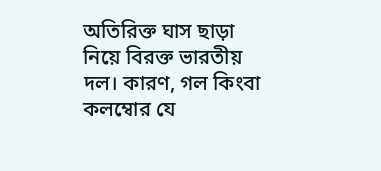অতিরিক্ত ঘাস ছাড়া নিয়ে বিরক্ত ভারতীয় দল। কারণ, গল কিংবা কলম্বোর যে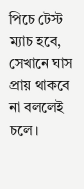পিচে টেস্ট ম্যাচ হবে, সেখানে ঘাস প্রায় থাকবে না বললেই চলে।